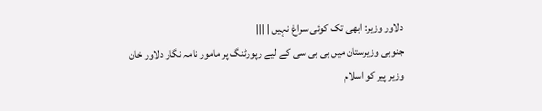دلاور وزیر: ابھی تک کوئی سراغ نہیں | |||
جنوبی وزیرستان میں بی بی سی کے لیے رپورٹنگ پر مامور نامہ نگار دلاور خان وزیر پیر کو اسلام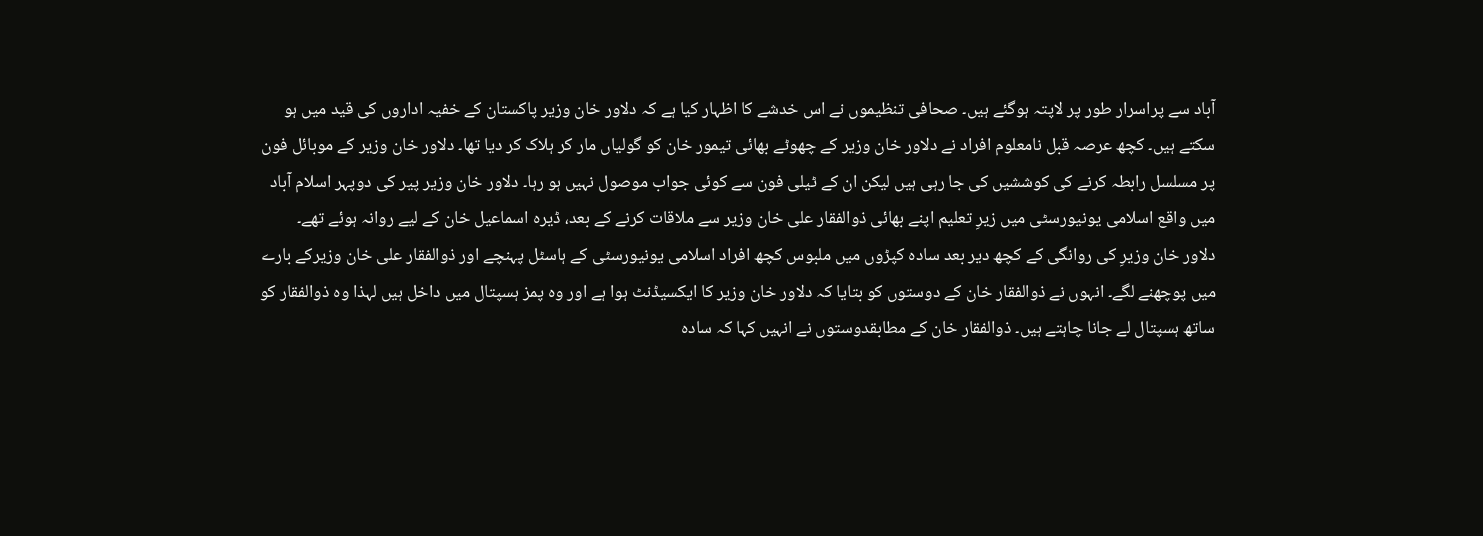آباد سے پراسرار طور پر لاپتہ ہوگئے ہیں۔ صحافی تنظیموں نے اس خدشے کا اظہار کیا ہے کہ دلاور خان وزیر پاکستان کے خفیہ اداروں کی قید میں ہو سکتے ہیں۔ کچھ عرصہ قبل نامعلوم افراد نے دلاور خان وزیر کے چھوٹے بھائی تیمور خان کو گولیاں مار کر ہلاک کر دیا تھا۔ دلاور خان وزیر کے موبائل فون پر مسلسل رابطہ کرنے کی کوششیں کی جا رہی ہیں لیکن ان کے ٹیلی فون سے کوئی جواب موصول نہیں ہو رہا۔ دلاور خان وزیر پیر کی دوپہر اسلام آباد میں واقع اسلامی یونیورسٹی میں زیرِ تعلیم اپنے بھائی ذوالفقار علی خان وزیر سے ملاقات کرنے کے بعد، ڈیرہ اسماعیل خان کے لیے روانہ ہوئے تھے۔
دلاور خان وزیرِ کی روانگی کے کچھ دیر بعد سادہ کپڑوں میں ملبوس کچھ افراد اسلامی یونیورسٹی کے ہاسٹل پہنچے اور ذوالفقار علی خان وزیرکے بارے میں پوچھنے لگے۔ انہوں نے ذوالفقار خان کے دوستوں کو بتایا کہ دلاور خان وزیر کا ایکسیڈنٹ ہوا ہے اور وہ پمز ہسپتال میں داخل ہیں لہذا وہ ذوالفقار کو ساتھ ہسپتال لے جانا چاہتے ہیں۔ ذوالفقار خان کے مطابقدوستوں نے انہیں کہا کہ سادہ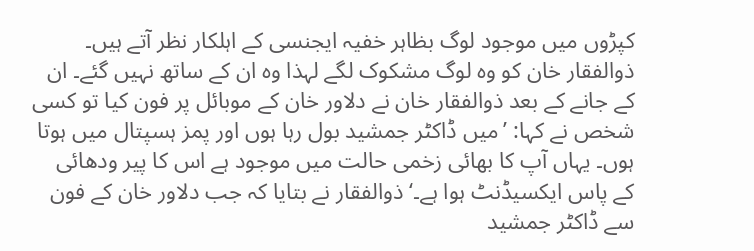کپڑوں میں موجود لوگ بظاہر خفیہ ایجنسی کے اہلکار نظر آتے ہیں۔
ذوالفقار خان کو وہ لوگ مشکوک لگے لہذا وہ ان کے ساتھ نہیں گئے۔ ان کے جانے کے بعد ذوالفقار خان نے دلاور خان کے موبائل پر فون کیا تو کسی شخص نے کہا: ’میں ڈاکٹر جمشید بول رہا ہوں اور پمز ہسپتال میں ہوتا ہوں۔ یہاں آپ کا بھائی زخمی حالت میں موجود ہے اس کا پیر ودھائی کے پاس ایکسیڈنٹ ہوا ہے۔‘ ذوالفقار نے بتایا کہ جب دلاور خان کے فون سے ڈاکٹر جمشید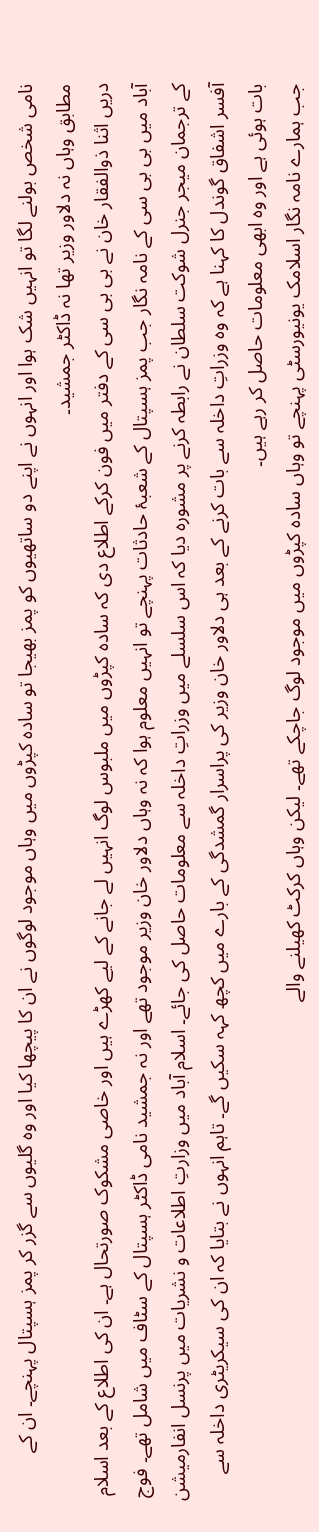نامی شخص بولنے لگا تو انہیں شک ہوا اور انہوں نے اپنے دو ساتھیوں کو پمز بھیجا تو سادہ کپڑوں میں وہاں موجود لوگوں نے ان کا پیچھا کیا اور وہ گلیوں سے گزر کر پمز ہسپتال پہنچے۔ ان کے مطابق وہاں نہ دلاور وزیر تھا نہ ڈاکٹر جمشید۔
دریں اثنا ذوالفقار خان نے بی بی سی کے دفتر میں فون کرکے اطلاع دی کہ سادہ کپڑوں میں ملبوس لوگ انہیں لے جانے کے لیے کھڑے ہیں اور خاصی مشکوک صورتحال ہے۔ ان کی اطلاع کے بعد اسلام آباد میں بی بی سی کے نامہ نگار جب پمز ہسپتال کے شعبۂ حادثات پہنچے تو انہیں معلوم ہوا کہ نہ وہاں دلاور خان وزیر موجود تھے اور نہ جمشید نامی ڈاکٹر ہسپتال کے سٹاف میں شامل تھے۔ فوج کے ترجمان میجر جنرل شوکت سلطان نے رابطہ کرنے پر مشورہ دیا کہ اس سلسلے میں وزراتِ داخلہ سے معلومات حاصل کی جائے۔ اسلام آباد میں وزارتِ اطلاعات و نشریات میں پرنسل انفارمیشن آفسر اشفاق گوندل کا کہنا ہے کہ وہ وزراتِ داخلہ سے بات کرنے کے بعد ہی دلاور خان وزیر کی پراسرار گمشدگی کے بارے میں کچھ کہہ سکیں گے۔ تاہم انہوں نے بتایا کہ ان کی سیکریٹری داخلہ سے بات ہوئی ہے اور وہ ابھی معلومات حاصل کر رہے ہیں۔
جب ہمارے نامہ نگار اسلامک یونیورسٹی پہنچے تو وہاں سادہ کپڑوں میں موجود لوگ جاچکے تھے۔ لیکن وہاں کرکٹ کھیلنے والے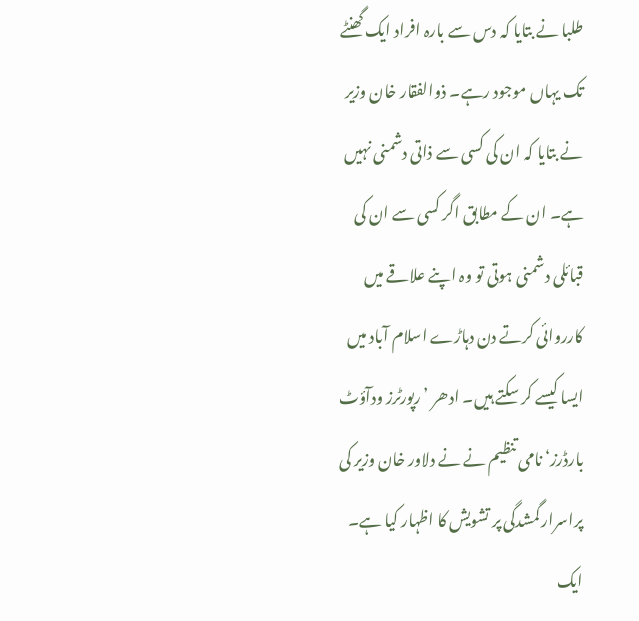طلبا نے بتایا کہ دس سے بارہ افراد ایک گھنٹے تک یہاں موجود رہے۔ ذوالفقار خان وزیر نے بتایا کہ ان کی کسی سے ذاتی دشمنی نہیں ہے۔ ان کے مطابق اگر کسی سے ان کی قبائلی دشمنی ہوتی تو وہ اپنے علاقے میں کارروائی کرتے دن دہاڑے اسلام آباد میں ایسا کیسے کر سکتے ہیں۔ ادھر ’رپورٹرز ودآؤٹ بارڈرز‘ نامی تنظیم نے نے دلاور خان وزیر کی پراسرار گمشدگی پر تشویش کا اظہار کیا ہے۔ ایک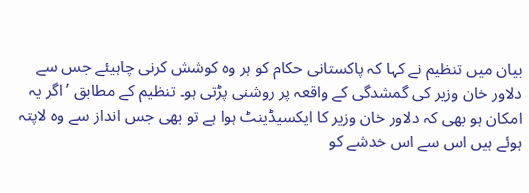بیان میں تنظیم نے کہا کہ پاکستانی حکام کو ہر وہ کوشش کرنی چاہیئے جس سے دلاور خان وزیر کی گمشدگی کے واقعہ پر روشنی پڑتی ہو۔ تنظیم کے مطابق ’اگر یہ امکان ہو بھی کہ دلاور خان وزیر کا ایکسیڈینٹ ہوا ہے تو بھی جس انداز سے وہ لاپتہ ہوئے ہیں اس سے اس خدشے کو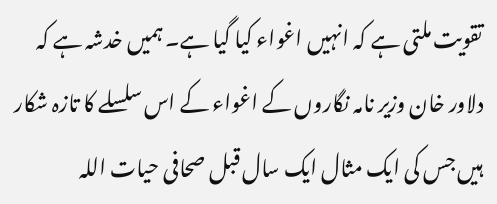تقویت ملتی ہے کہ انہیں اغواء کیا گیا ہے۔ ہمیں خدشہ ہے کہ دلاور خان وزیر نامہ نگاروں کے اغواء کے اس سلسلے کا تازہ شکار ہیں جس کی ایک مثال ایک سال قبل صحافی حیات اللہ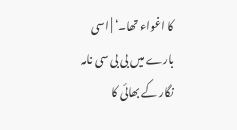کا اغواء تھا۔‘ | اسی بارے میں بی بی سی نامہ نگار کے بھائی کا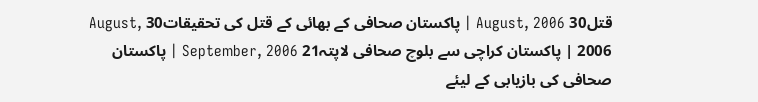قتل30 August, 2006 | پاکستان صحافی کے بھائی کے قتل کی تحقیقات30 August, 2006 | پاکستان کراچی سے بلوچ صحافی لاپتہ21 September, 2006 | پاکستان صحافی کی بازیابی کے لیئے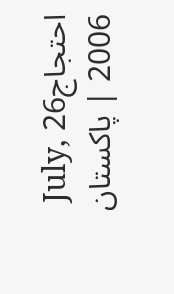احتجاج26 July, 2006 | پاکستان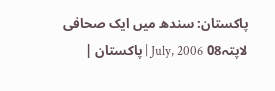پاکستان: سندھ میں ایک صحافی لاپتہ08 July, 2006 | پاکستان |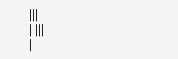|||
| |||
|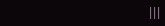|||